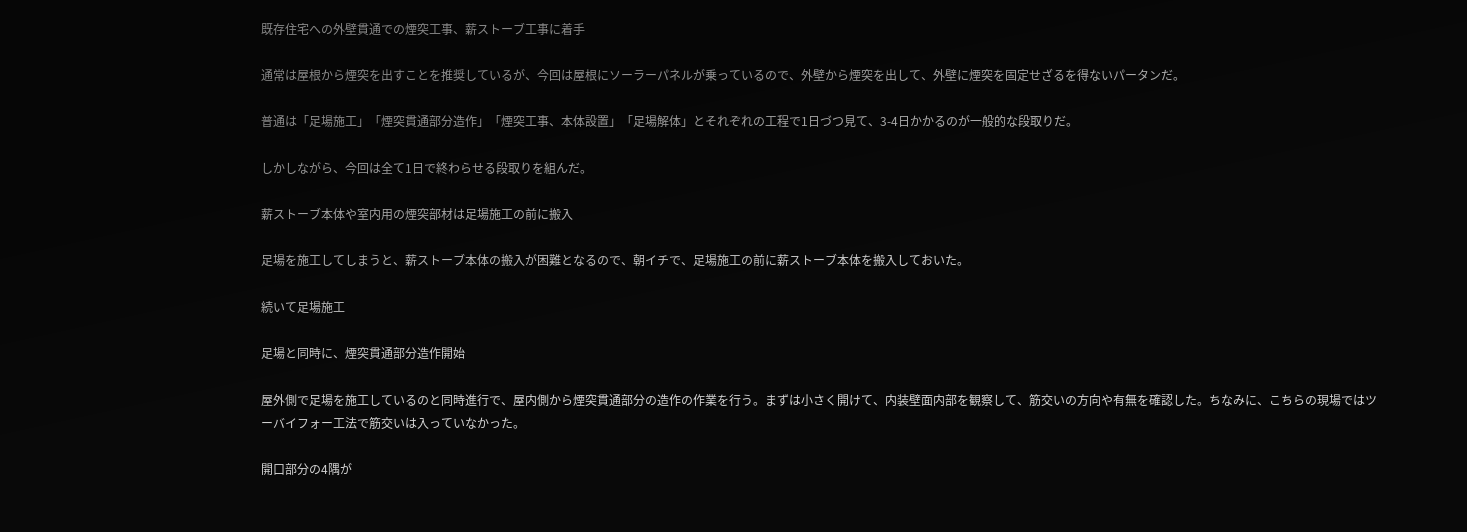既存住宅への外壁貫通での煙突工事、薪ストーブ工事に着手

通常は屋根から煙突を出すことを推奨しているが、今回は屋根にソーラーパネルが乗っているので、外壁から煙突を出して、外壁に煙突を固定せざるを得ないパータンだ。

普通は「足場施工」「煙突貫通部分造作」「煙突工事、本体設置」「足場解体」とそれぞれの工程で1日づつ見て、3-4日かかるのが一般的な段取りだ。

しかしながら、今回は全て1日で終わらせる段取りを組んだ。

薪ストーブ本体や室内用の煙突部材は足場施工の前に搬入

足場を施工してしまうと、薪ストーブ本体の搬入が困難となるので、朝イチで、足場施工の前に薪ストーブ本体を搬入しておいた。

続いて足場施工

足場と同時に、煙突貫通部分造作開始

屋外側で足場を施工しているのと同時進行で、屋内側から煙突貫通部分の造作の作業を行う。まずは小さく開けて、内装壁面内部を観察して、筋交いの方向や有無を確認した。ちなみに、こちらの現場ではツーバイフォー工法で筋交いは入っていなかった。

開口部分の4隅が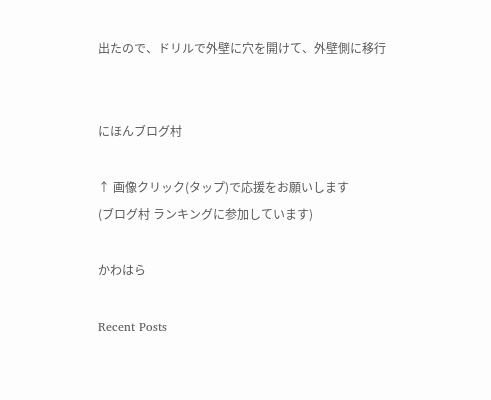出たので、ドリルで外壁に穴を開けて、外壁側に移行


にほんブログ村

↑ 画像クリック(タップ)で応援をお願いします
(ブログ村 ランキングに参加しています)

かわはら

Recent Posts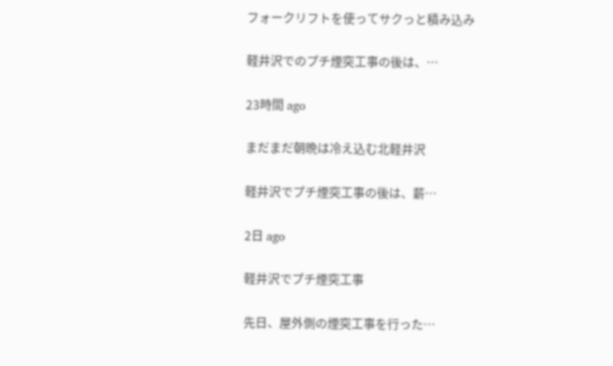フォークリフトを使ってサクっと積み込み

軽井沢でのプチ煙突工事の後は、…

23時間 ago

まだまだ朝晩は冷え込む北軽井沢

軽井沢でプチ煙突工事の後は、薪…

2日 ago

軽井沢でプチ煙突工事

先日、屋外側の煙突工事を行った…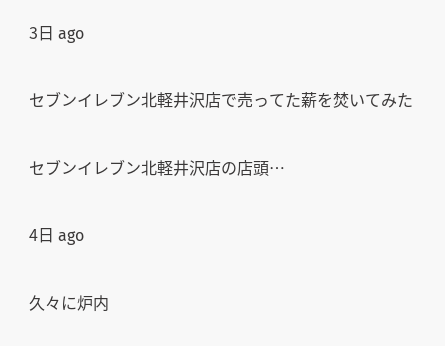3日 ago

セブンイレブン北軽井沢店で売ってた薪を焚いてみた

セブンイレブン北軽井沢店の店頭…

4日 ago

久々に炉内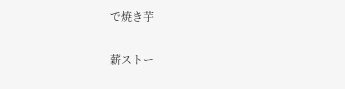で焼き芋

薪ストー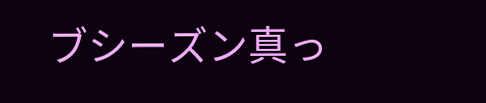ブシーズン真っ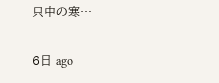只中の寒…

6日 ago